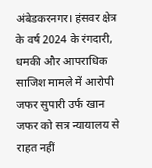अंबेडकरनगर। हंसवर क्षेत्र के वर्ष 2024 के रंगदारी, धमकी और आपराधिक साजिश मामले में आरोपी जफर सुपारी उर्फ खान जफर को सत्र न्यायालय से राहत नहीं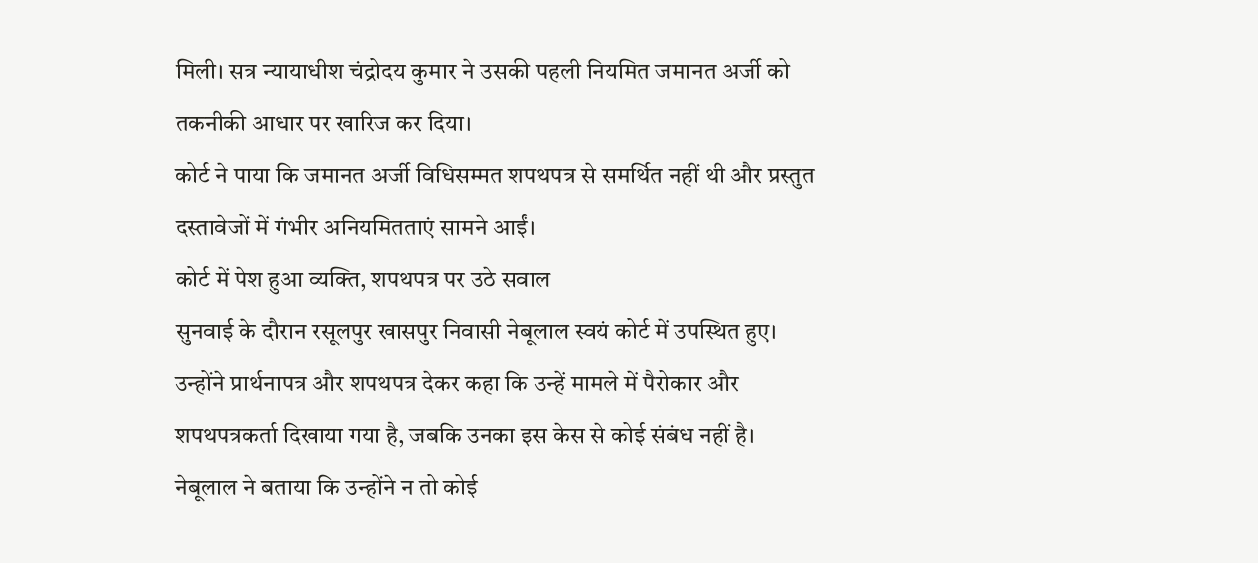मिली। सत्र न्यायाधीश चंद्रोदय कुमार ने उसकी पहली नियमित जमानत अर्जी को तकनीकी आधार पर खारिज कर दिया।
कोर्ट ने पाया कि जमानत अर्जी विधिसम्मत शपथपत्र से समर्थित नहीं थी और प्रस्तुत दस्तावेजों में गंभीर अनियमितताएं सामने आईं।
कोर्ट में पेश हुआ व्यक्ति, शपथपत्र पर उठे सवाल
सुनवाई के दौरान रसूलपुर खासपुर निवासी नेबूलाल स्वयं कोर्ट में उपस्थित हुए। उन्होंने प्रार्थनापत्र और शपथपत्र देकर कहा कि उन्हें मामले में पैरोकार और शपथपत्रकर्ता दिखाया गया है, जबकि उनका इस केस से कोई संबंध नहीं है।
नेबूलाल ने बताया कि उन्होंने न तो कोई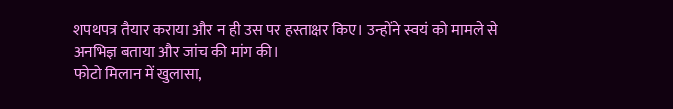शपथपत्र तैयार कराया और न ही उस पर हस्ताक्षर किए। उन्होंने स्वयं को मामले से अनभिज्ञ बताया और जांच की मांग की।
फोटो मिलान में खुलासा,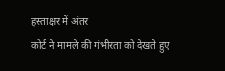हस्ताक्षर में अंतर
कोर्ट ने मामले की गंभीरता को देखते हुए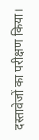दस्तावेजों का परीक्षण किया।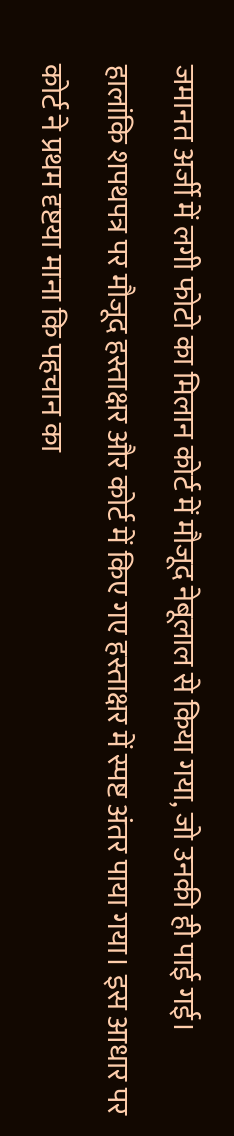जमानत अर्जी में लगी फोटो का मिलान कोर्ट में मौजूद नेबूलाल से किया गया, जो उनकी ही पाई गई।
हालांकि शपथपत्र पर मौजूद हस्ताक्षर और कोर्ट में किए गए हस्ताक्षर में स्पष्ट अंतर पाया गया। इस आधार पर कोर्ट ने प्रथम दृष्टया माना कि पहचान का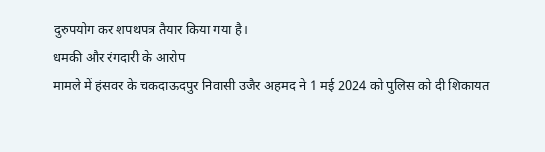दुरुपयोग कर शपथपत्र तैयार किया गया है।
धमकी और रंगदारी के आरोप
मामले में हंसवर के चकदाऊदपुर निवासी उजैर अहमद ने 1 मई 2024 को पुलिस को दी शिकायत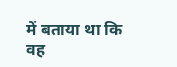में बताया था कि वह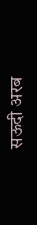सऊदी अरब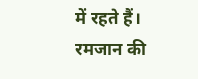में रहते हैं। रमजान की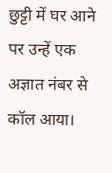छुट्टी में घर आने पर उन्हें एक अज्ञात नंबर से कॉल आया।